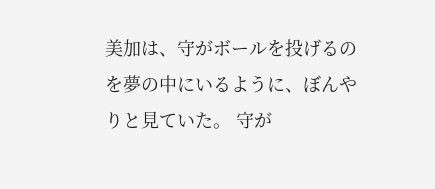美加は、守がボールを投げるのを夢の中にいるように、ぼんやりと見ていた。 守が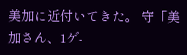美加に近付いてきた。 守「美加さん、1ゲ-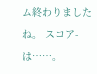ム終わりましたね。 スコア-は……。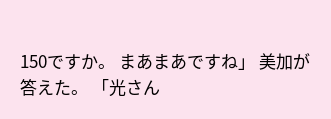150ですか。 まあまあですね」 美加が答えた。 「光さん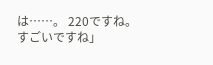は……。 220ですね。 すごいですね」